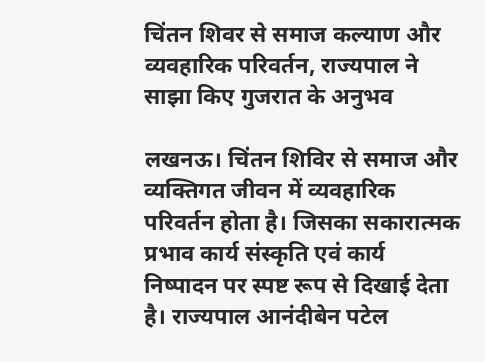चिंतन शिवर से समाज कल्याण और व्यवहारिक परिवर्तन, राज्यपाल ने साझा किए गुजरात के अनुभव

लखनऊ। चिंतन शिविर से समाज और व्यक्तिगत जीवन में व्यवहारिक परिवर्तन होता है। जिसका सकारात्मक प्रभाव कार्य संस्कृति एवं कार्य निष्पादन पर स्पष्ट रूप से दिखाई देता है। राज्यपाल आनंदीबेन पटेल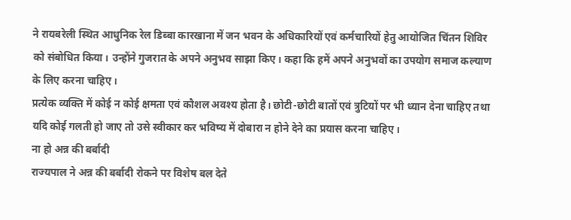ने रायबरेली स्थित आधुनिक रेल डिब्बा कारखाना में जन भवन के अधिकारियों एवं कर्मचारियों हेतु आयोजित चिंतन शिविर को संबोधित किया। उन्होंने गुजरात के अपने अनुभव साझा किए। कहा कि हमें अपने अनुभवों का उपयोग समाज कल्याण के लिए करना चाहिए।
प्रत्येक व्यक्ति में कोई न कोई क्षमता एवं कौशल अवश्य होता है। छोटी-छोटी बातों एवं त्रुटियों पर भी ध्यान देना चाहिए तथा यदि कोई गलती हो जाए तो उसे स्वीकार कर भविष्य में दोबारा न होने देने का प्रयास करना चाहिए।
ना हो अन्न की बर्बादी
राज्यपाल ने अन्न की बर्बादी रोकने पर विशेष बल देते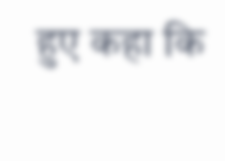हुए कहा कि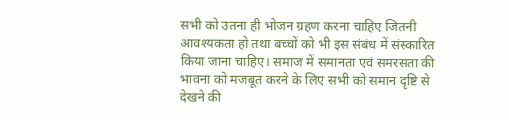सभी को उतना ही भोजन ग्रहण करना चाहिए जितनी आवश्यकता हो तथा बच्चों को भी इस संबंध में संस्कारित किया जाना चाहिए। समाज में समानता एवं समरसता की भावना को मजबूत करने के लिए सभी को समान दृष्टि से देखने की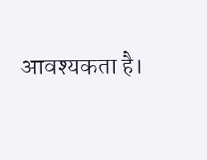आवश्यकता है।